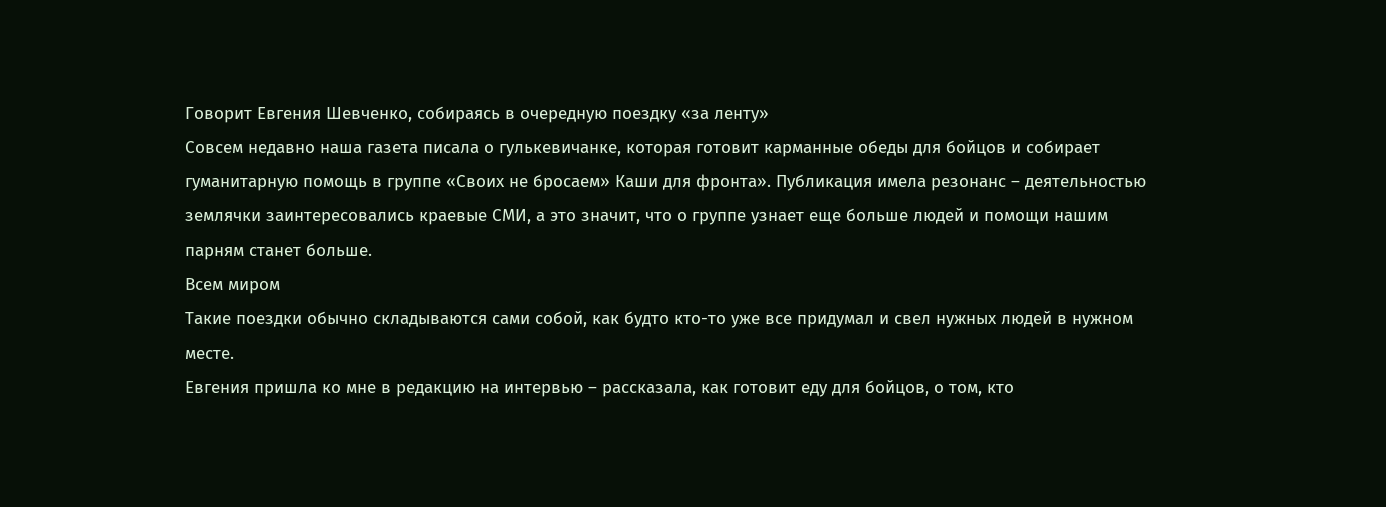Говорит Евгения Шевченко, собираясь в очередную поездку «за ленту»
Совсем недавно наша газета писала о гулькевичанке, которая готовит карманные обеды для бойцов и собирает гуманитарную помощь в группе «Своих не бросаем» Каши для фронта». Публикация имела резонанс – деятельностью землячки заинтересовались краевые СМИ, а это значит, что о группе узнает еще больше людей и помощи нашим парням станет больше.
Всем миром
Такие поездки обычно складываются сами собой, как будто кто-то уже все придумал и свел нужных людей в нужном месте.
Евгения пришла ко мне в редакцию на интервью – рассказала, как готовит еду для бойцов, о том, кто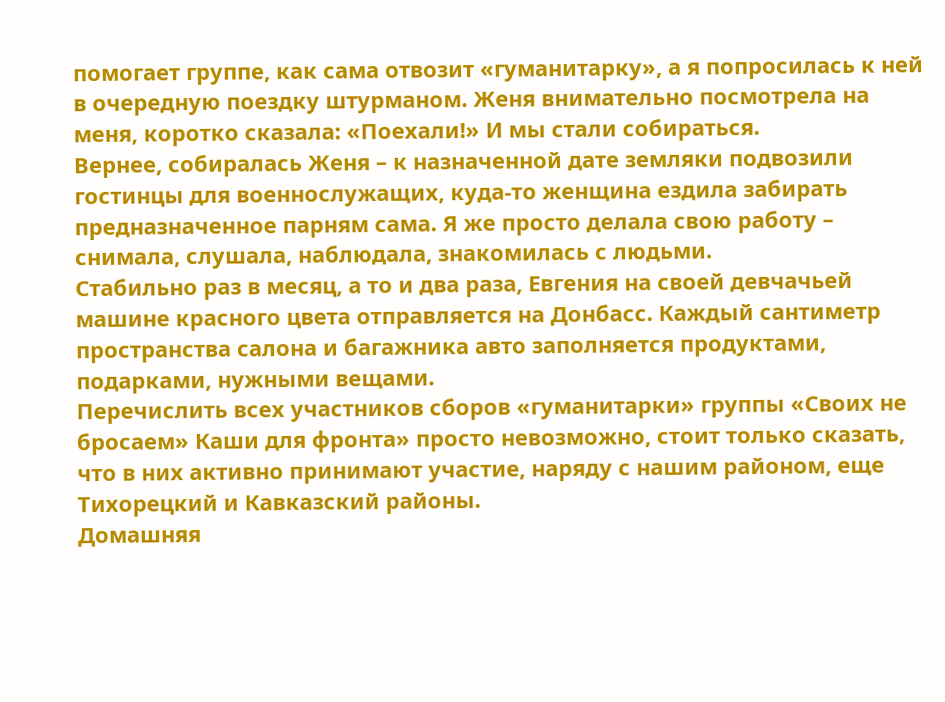помогает группе, как сама отвозит «гуманитарку», а я попросилась к ней в очередную поездку штурманом. Женя внимательно посмотрела на меня, коротко сказала: «Поехали!» И мы стали собираться.
Вернее, собиралась Женя – к назначенной дате земляки подвозили гостинцы для военнослужащих, куда-то женщина ездила забирать предназначенное парням сама. Я же просто делала свою работу – снимала, слушала, наблюдала, знакомилась с людьми.
Стабильно раз в месяц, а то и два раза, Евгения на своей девчачьей машине красного цвета отправляется на Донбасс. Каждый сантиметр пространства салона и багажника авто заполняется продуктами, подарками, нужными вещами.
Перечислить всех участников сборов «гуманитарки» группы «Своих не бросаем» Каши для фронта» просто невозможно, стоит только сказать, что в них активно принимают участие, наряду с нашим районом, еще Тихорецкий и Кавказский районы.
Домашняя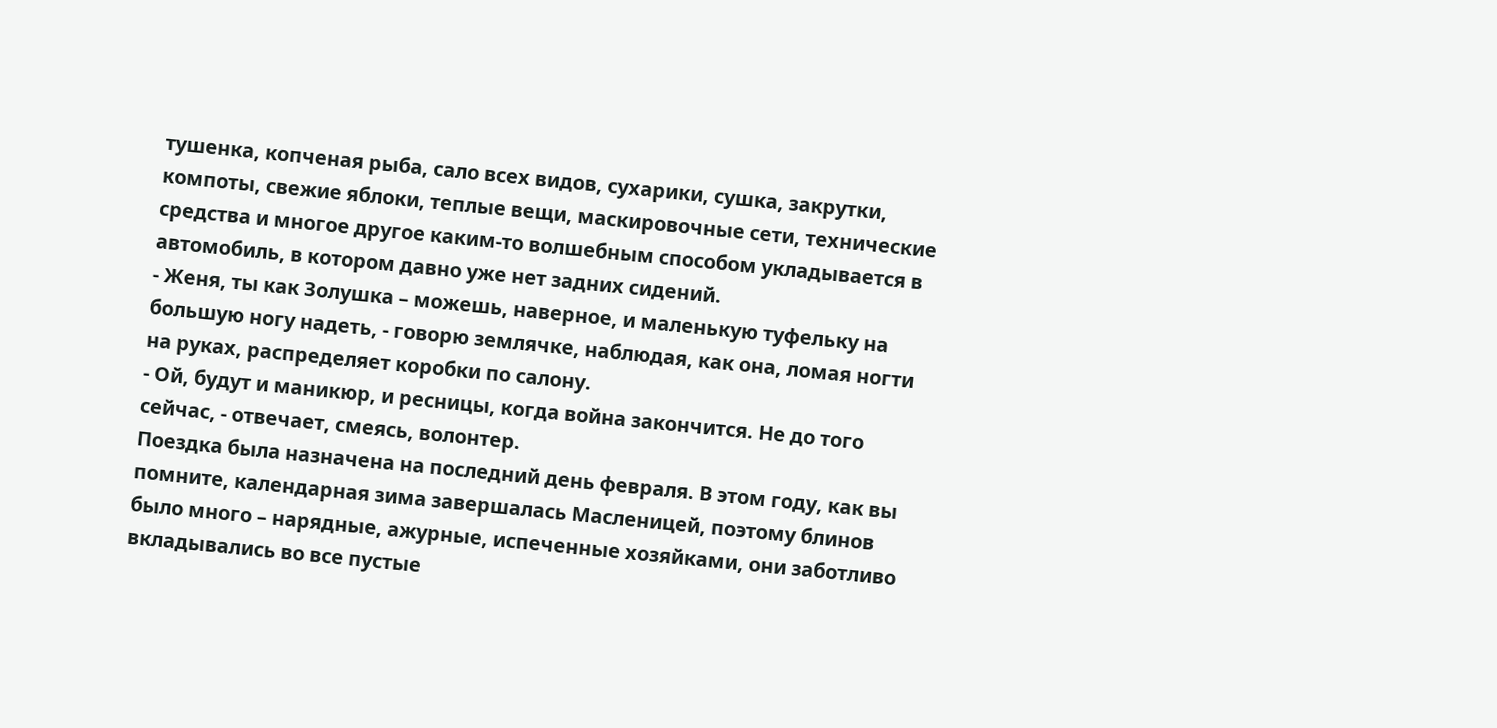тушенка, копченая рыба, сало всех видов, сухарики, сушка, закрутки, компоты, свежие яблоки, теплые вещи, маскировочные сети, технические средства и многое другое каким-то волшебным способом укладывается в автомобиль, в котором давно уже нет задних сидений.
- Женя, ты как Золушка – можешь, наверное, и маленькую туфельку на большую ногу надеть, - говорю землячке, наблюдая, как она, ломая ногти на руках, распределяет коробки по салону.
- Ой, будут и маникюр, и ресницы, когда война закончится. Не до того сейчас, - отвечает, смеясь, волонтер.
Поездка была назначена на последний день февраля. В этом году, как вы помните, календарная зима завершалась Масленицей, поэтому блинов было много – нарядные, ажурные, испеченные хозяйками, они заботливо вкладывались во все пустые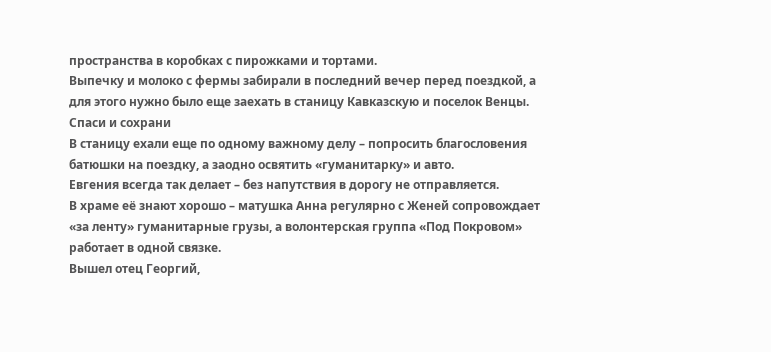пространства в коробках с пирожками и тортами.
Выпечку и молоко с фермы забирали в последний вечер перед поездкой, а для этого нужно было еще заехать в станицу Кавказскую и поселок Венцы.
Спаси и сохрани
В станицу ехали еще по одному важному делу – попросить благословения батюшки на поездку, а заодно освятить «гуманитарку» и авто.
Евгения всегда так делает – без напутствия в дорогу не отправляется.
В храме её знают хорошо – матушка Анна регулярно с Женей сопровождает «за ленту» гуманитарные грузы, а волонтерская группа «Под Покровом» работает в одной связке.
Вышел отец Георгий,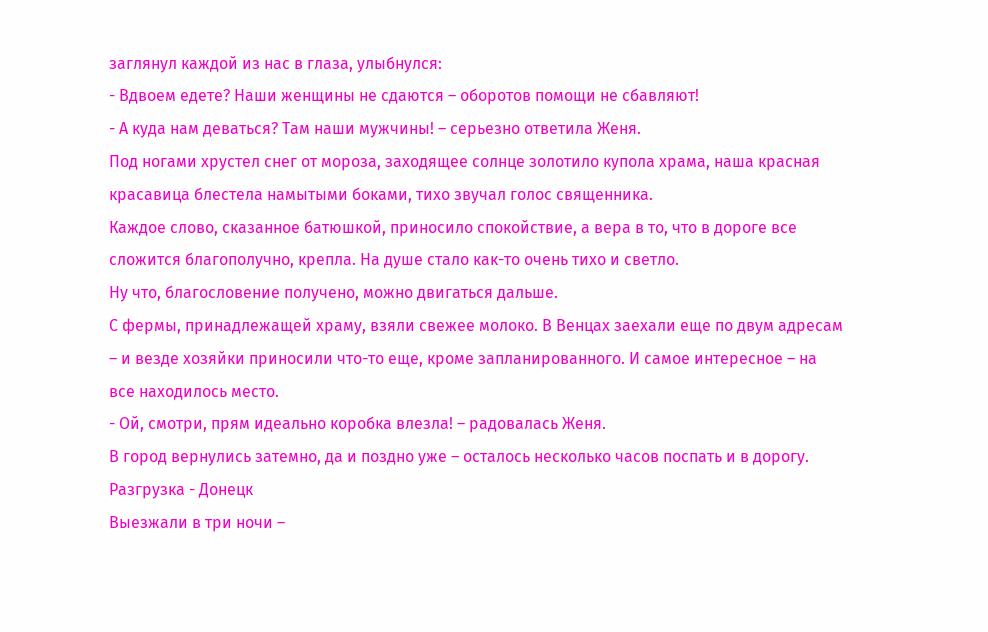заглянул каждой из нас в глаза, улыбнулся:
- Вдвоем едете? Наши женщины не сдаются – оборотов помощи не сбавляют!
- А куда нам деваться? Там наши мужчины! – серьезно ответила Женя.
Под ногами хрустел снег от мороза, заходящее солнце золотило купола храма, наша красная красавица блестела намытыми боками, тихо звучал голос священника.
Каждое слово, сказанное батюшкой, приносило спокойствие, а вера в то, что в дороге все сложится благополучно, крепла. На душе стало как-то очень тихо и светло.
Ну что, благословение получено, можно двигаться дальше.
С фермы, принадлежащей храму, взяли свежее молоко. В Венцах заехали еще по двум адресам – и везде хозяйки приносили что-то еще, кроме запланированного. И самое интересное – на все находилось место.
- Ой, смотри, прям идеально коробка влезла! – радовалась Женя.
В город вернулись затемно, да и поздно уже – осталось несколько часов поспать и в дорогу.
Разгрузка - Донецк
Выезжали в три ночи –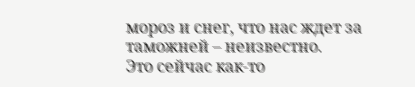мороз и снег, что нас ждет за таможней – неизвестно.
Это сейчас как-то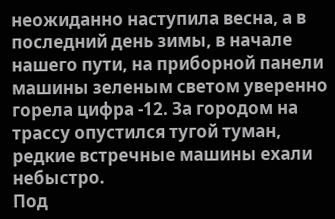неожиданно наступила весна, а в последний день зимы, в начале нашего пути, на приборной панели машины зеленым светом уверенно горела цифра -12. За городом на трассу опустился тугой туман, редкие встречные машины ехали небыстро.
Под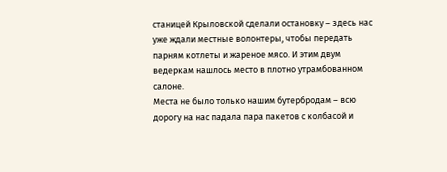станицей Крыловской сделали остановку – здесь нас уже ждали местные волонтеры, чтобы передать парням котлеты и жареное мясо. И этим двум ведеркам нашлось место в плотно утрамбованном салоне.
Места не было только нашим бутербродам – всю дорогу на нас падала пара пакетов с колбасой и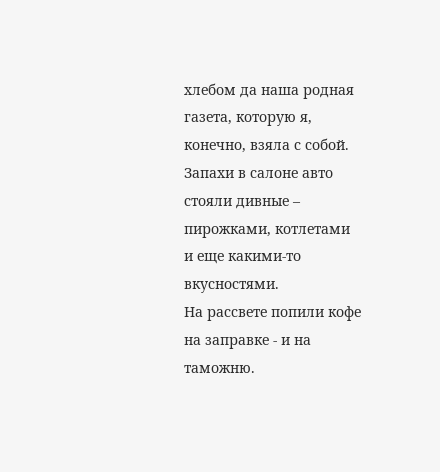хлебом да наша родная газета, которую я, конечно, взяла с собой.
Запахи в салоне авто стояли дивные – пирожками, котлетами и еще какими-то вкусностями.
На рассвете попили кофе на заправке - и на таможню.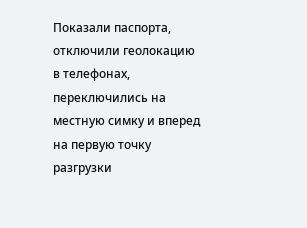Показали паспорта, отключили геолокацию в телефонах, переключились на местную симку и вперед на первую точку разгрузки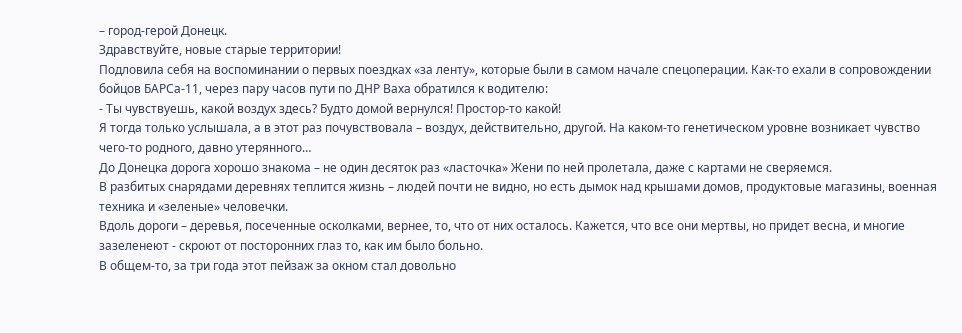– город-герой Донецк.
Здравствуйте, новые старые территории!
Подловила себя на воспоминании о первых поездках «за ленту», которые были в самом начале спецоперации. Как-то ехали в сопровождении бойцов БАРСа-11, через пару часов пути по ДНР Ваха обратился к водителю:
- Ты чувствуешь, какой воздух здесь? Будто домой вернулся! Простор-то какой!
Я тогда только услышала, а в этот раз почувствовала – воздух, действительно, другой. На каком-то генетическом уровне возникает чувство чего-то родного, давно утерянного…
До Донецка дорога хорошо знакома – не один десяток раз «ласточка» Жени по ней пролетала, даже с картами не сверяемся.
В разбитых снарядами деревнях теплится жизнь – людей почти не видно, но есть дымок над крышами домов, продуктовые магазины, военная техника и «зеленые» человечки.
Вдоль дороги – деревья, посеченные осколками, вернее, то, что от них осталось. Кажется, что все они мертвы, но придет весна, и многие зазеленеют - скроют от посторонних глаз то, как им было больно.
В общем-то, за три года этот пейзаж за окном стал довольно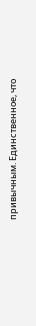привычным. Единственное, что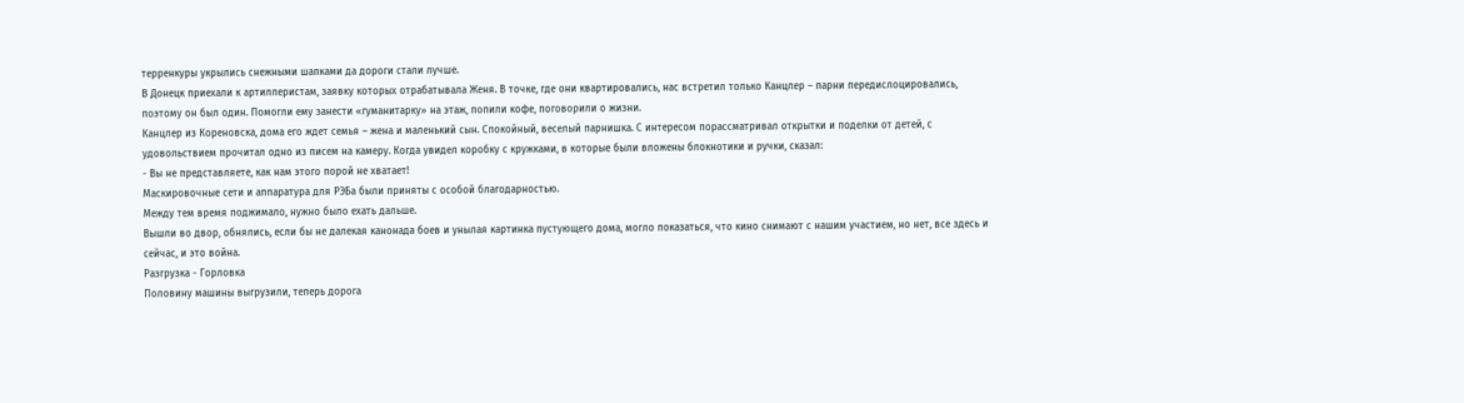терренкуры укрылись снежными шапками да дороги стали лучше.
В Донецк приехали к артиллеристам, заявку которых отрабатывала Женя. В точке, где они квартировались, нас встретил только Канцлер – парни передислоцировались, поэтому он был один. Помогли ему занести «гуманитарку» на этаж, попили кофе, поговорили о жизни.
Канцлер из Кореновска, дома его ждет семья – жена и маленький сын. Спокойный, веселый парнишка. С интересом порассматривал открытки и поделки от детей, с удовольствием прочитал одно из писем на камеру. Когда увидел коробку с кружками, в которые были вложены блокнотики и ручки, сказал:
- Вы не представляете, как нам этого порой не хватает!
Маскировочные сети и аппаратура для РЭБа были приняты с особой благодарностью.
Между тем время поджимало, нужно было ехать дальше.
Вышли во двор, обнялись, если бы не далекая канонада боев и унылая картинка пустующего дома, могло показаться, что кино снимают с нашим участием, но нет, все здесь и сейчас, и это война.
Разгрузка - Горловка
Половину машины выгрузили, теперь дорога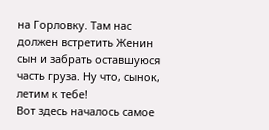на Горловку. Там нас должен встретить Женин сын и забрать оставшуюся часть груза. Ну что, сынок, летим к тебе!
Вот здесь началось самое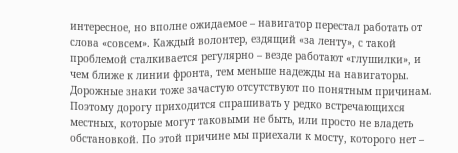интересное, но вполне ожидаемое – навигатор перестал работать от слова «совсем». Каждый волонтер, ездящий «за ленту», с такой проблемой сталкивается регулярно – везде работают «глушилки», и чем ближе к линии фронта, тем меньше надежды на навигаторы. Дорожные знаки тоже зачастую отсутствуют по понятным причинам. Поэтому дорогу приходится спрашивать у редко встречающихся местных, которые могут таковыми не быть, или просто не владеть обстановкой. По этой причине мы приехали к мосту, которого нет –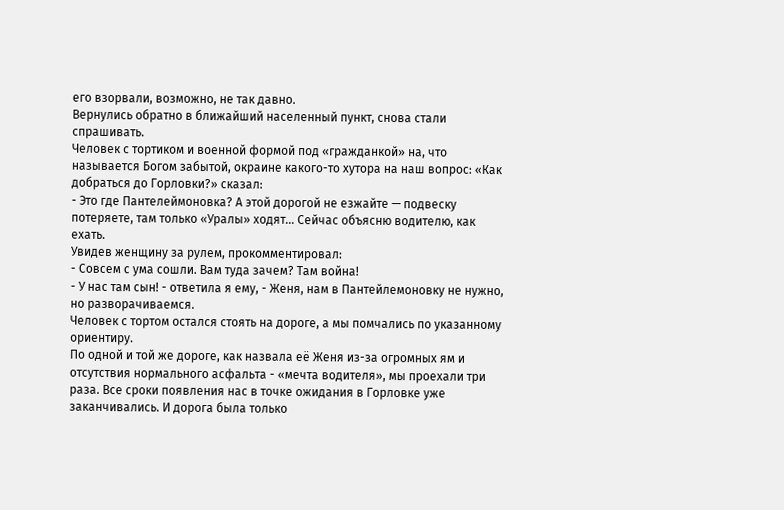его взорвали, возможно, не так давно.
Вернулись обратно в ближайший населенный пункт, снова стали спрашивать.
Человек с тортиком и военной формой под «гражданкой» на, что называется Богом забытой, окраине какого-то хутора на наш вопрос: «Как добраться до Горловки?» сказал:
- Это где Пантелеймоновка? А этой дорогой не езжайте — подвеску потеряете, там только «Уралы» ходят... Сейчас объясню водителю, как ехать.
Увидев женщину за рулем, прокомментировал:
- Совсем с ума сошли. Вам туда зачем? Там война!
- У нас там сын! - ответила я ему, - Женя, нам в Пантейлемоновку не нужно, но разворачиваемся.
Человек с тортом остался стоять на дороге, а мы помчались по указанному ориентиру.
По одной и той же дороге, как назвала её Женя из-за огромных ям и отсутствия нормального асфальта - «мечта водителя», мы проехали три раза. Все сроки появления нас в точке ожидания в Горловке уже заканчивались. И дорога была только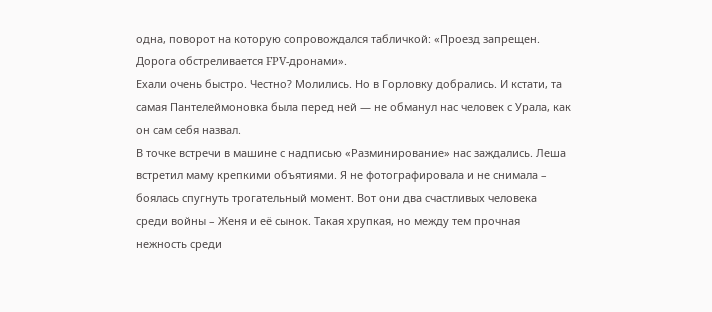одна, поворот на которую сопровождался табличкой: «Проезд запрещен. Дорога обстреливается FPV-дронами».
Ехали очень быстро. Честно? Молились. Но в Горловку добрались. И кстати, та самая Пантелеймоновка была перед ней — не обманул нас человек с Урала, как он сам себя назвал.
В точке встречи в машине с надписью «Разминирование» нас заждались. Леша встретил маму крепкими объятиями. Я не фотографировала и не снимала – боялась спугнуть трогательный момент. Вот они два счастливых человека среди войны – Женя и её сынок. Такая хрупкая, но между тем прочная нежность среди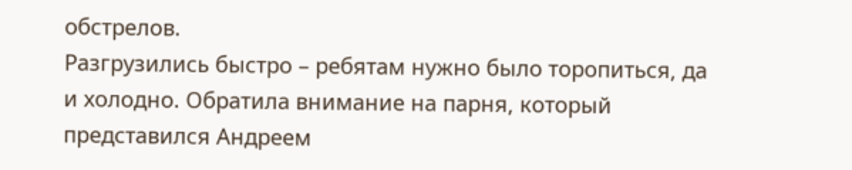обстрелов.
Разгрузились быстро – ребятам нужно было торопиться, да и холодно. Обратила внимание на парня, который представился Андреем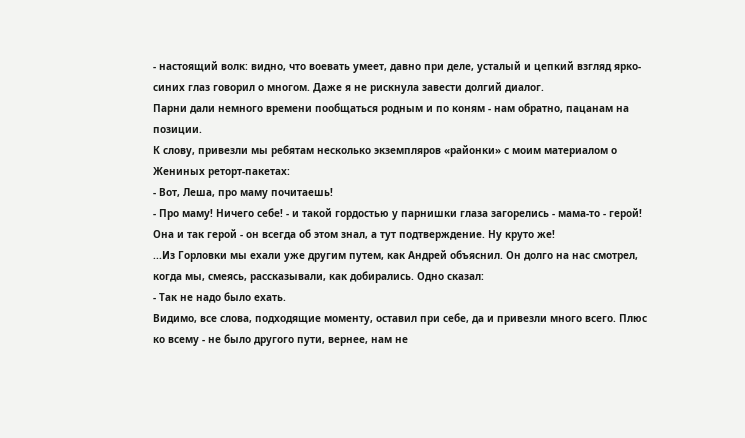- настоящий волк: видно, что воевать умеет, давно при деле, усталый и цепкий взгляд ярко-синих глаз говорил о многом. Даже я не рискнула завести долгий диалог.
Парни дали немного времени пообщаться родным и по коням - нам обратно, пацанам на позиции.
К слову, привезли мы ребятам несколько экземпляров «районки» с моим материалом о Жениных реторт-пакетах:
- Вот, Леша, про маму почитаешь!
- Про маму! Ничего себе! - и такой гордостью у парнишки глаза загорелись - мама-то - герой! Она и так герой - он всегда об этом знал, а тут подтверждение. Ну круто же!
...Из Горловки мы ехали уже другим путем, как Андрей объяснил. Он долго на нас смотрел, когда мы, смеясь, рассказывали, как добирались. Одно сказал:
- Так не надо было ехать.
Видимо, все слова, подходящие моменту, оставил при себе, да и привезли много всего. Плюс ко всему - не было другого пути, вернее, нам не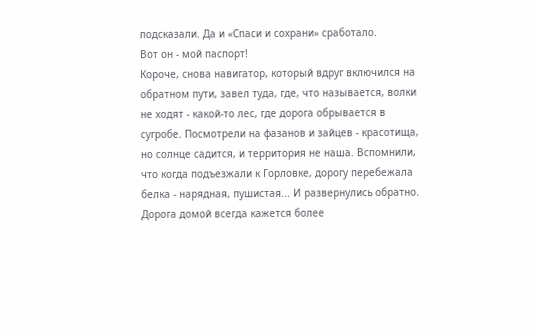подсказали. Да и «Спаси и сохрани» сработало.
Вот он - мой паспорт!
Короче, снова навигатор, который вдруг включился на обратном пути, завел туда, где, что называется, волки не ходят - какой-то лес, где дорога обрывается в сугробе. Посмотрели на фазанов и зайцев - красотища, но солнце садится, и территория не наша. Вспомнили, что когда подъезжали к Горловке, дорогу перебежала белка - нарядная, пушистая... И развернулись обратно.
Дорога домой всегда кажется более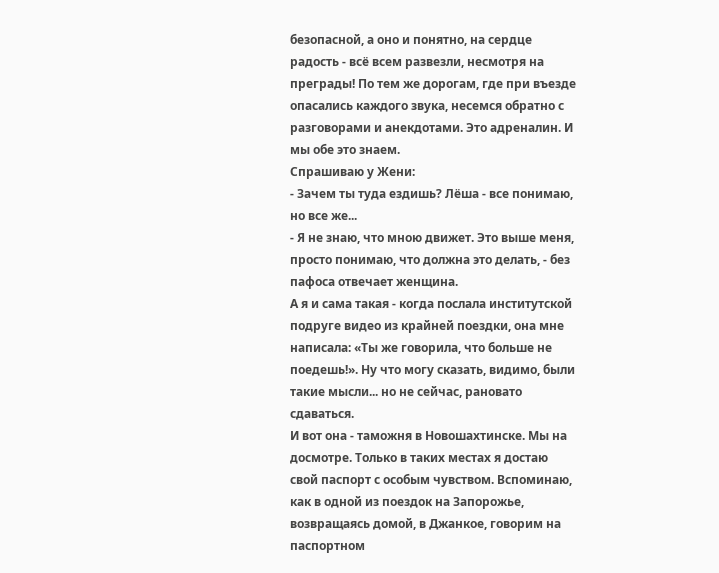безопасной, а оно и понятно, на сердце радость - всё всем развезли, несмотря на преграды! По тем же дорогам, где при въезде опасались каждого звука, несемся обратно с разговорами и анекдотами. Это адреналин. И мы обе это знаем.
Спрашиваю у Жени:
- Зачем ты туда ездишь? Лёша - все понимаю, но все же...
- Я не знаю, что мною движет. Это выше меня, просто понимаю, что должна это делать, - без пафоса отвечает женщина.
А я и сама такая - когда послала институтской подруге видео из крайней поездки, она мне написала: «Ты же говорила, что больше не поедешь!». Ну что могу сказать, видимо, были такие мысли... но не сейчас, рановато сдаваться.
И вот она - таможня в Новошахтинске. Мы на досмотре. Только в таких местах я достаю свой паспорт с особым чувством. Вспоминаю, как в одной из поездок на Запорожье, возвращаясь домой, в Джанкое, говорим на паспортном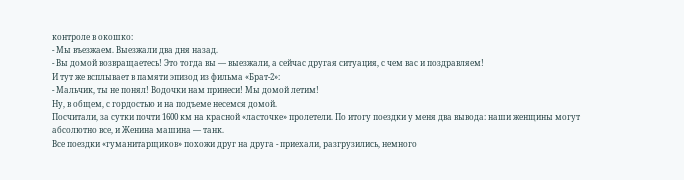контроле в окошко:
- Мы въезжаем. Выезжали два дня назад.
- Вы домой возвращаетесь! Это тогда вы — выезжали, а сейчас другая ситуация, с чем вас и поздравляем!
И тут же всплывает в памяти эпизод из фильма «Брат-2»:
- Мальчик, ты не понял! Водочки нам принеси! Мы домой летим!
Ну, в общем, с гордостью и на подъеме несемся домой.
Посчитали, за сутки почти 1600 км на красной «ласточке» пролетели. По итогу поездки у меня два вывода: наши женщины могут абсолютно все, и Женина машина — танк.
Все поездки «гуманитарщиков» похожи друг на друга - приехали, разгрузились, немного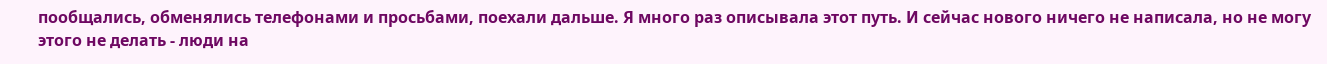пообщались, обменялись телефонами и просьбами, поехали дальше. Я много раз описывала этот путь. И сейчас нового ничего не написала, но не могу этого не делать - люди на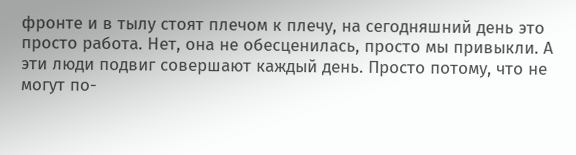фронте и в тылу стоят плечом к плечу, на сегодняшний день это просто работа. Нет, она не обесценилась, просто мы привыкли. А эти люди подвиг совершают каждый день. Просто потому, что не могут по-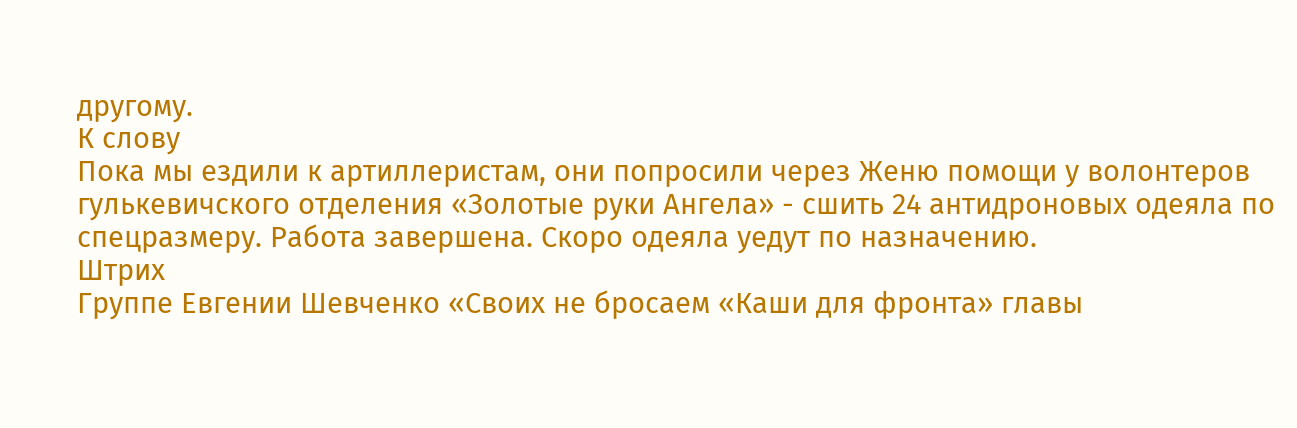другому.
К слову
Пока мы ездили к артиллеристам, они попросили через Женю помощи у волонтеров гулькевичского отделения «Золотые руки Ангела» - сшить 24 антидроновых одеяла по спецразмеру. Работа завершена. Скоро одеяла уедут по назначению.
Штрих
Группе Евгении Шевченко «Своих не бросаем «Каши для фронта» главы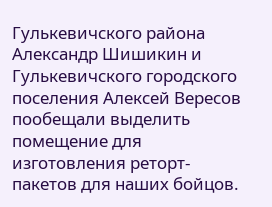Гулькевичского района Александр Шишикин и Гулькевичского городского поселения Алексей Вересов пообещали выделить помещение для изготовления реторт-пакетов для наших бойцов.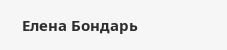Елена Бондарь